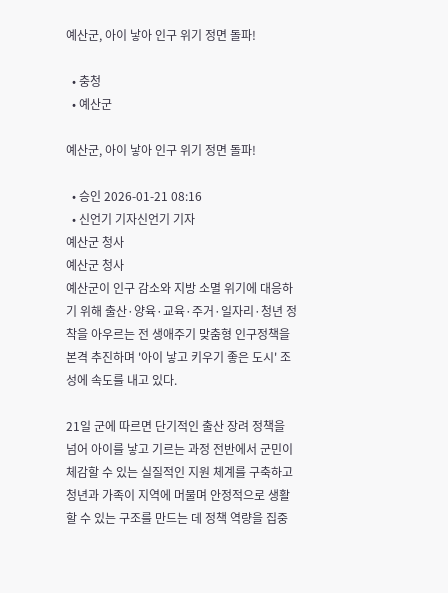예산군, 아이 낳아 인구 위기 정면 돌파!

  • 충청
  • 예산군

예산군, 아이 낳아 인구 위기 정면 돌파!

  • 승인 2026-01-21 08:16
  • 신언기 기자신언기 기자
예산군 청사
예산군 청사
예산군이 인구 감소와 지방 소멸 위기에 대응하기 위해 출산·양육·교육·주거·일자리·청년 정착을 아우르는 전 생애주기 맞춤형 인구정책을 본격 추진하며 '아이 낳고 키우기 좋은 도시' 조성에 속도를 내고 있다.

21일 군에 따르면 단기적인 출산 장려 정책을 넘어 아이를 낳고 기르는 과정 전반에서 군민이 체감할 수 있는 실질적인 지원 체계를 구축하고 청년과 가족이 지역에 머물며 안정적으로 생활할 수 있는 구조를 만드는 데 정책 역량을 집중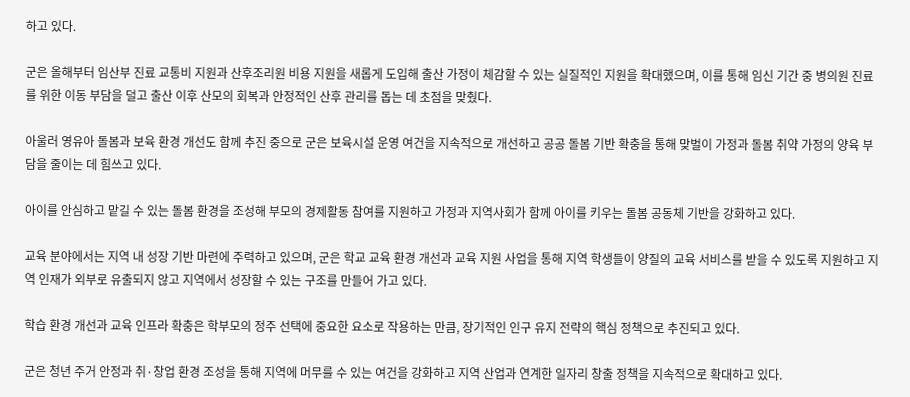하고 있다.

군은 올해부터 임산부 진료 교통비 지원과 산후조리원 비용 지원을 새롭게 도입해 출산 가정이 체감할 수 있는 실질적인 지원을 확대했으며, 이를 통해 임신 기간 중 병의원 진료를 위한 이동 부담을 덜고 출산 이후 산모의 회복과 안정적인 산후 관리를 돕는 데 초점을 맞췄다.

아울러 영유아 돌봄과 보육 환경 개선도 함께 추진 중으로 군은 보육시설 운영 여건을 지속적으로 개선하고 공공 돌봄 기반 확충을 통해 맞벌이 가정과 돌봄 취약 가정의 양육 부담을 줄이는 데 힘쓰고 있다.

아이를 안심하고 맡길 수 있는 돌봄 환경을 조성해 부모의 경제활동 참여를 지원하고 가정과 지역사회가 함께 아이를 키우는 돌봄 공동체 기반을 강화하고 있다.

교육 분야에서는 지역 내 성장 기반 마련에 주력하고 있으며, 군은 학교 교육 환경 개선과 교육 지원 사업을 통해 지역 학생들이 양질의 교육 서비스를 받을 수 있도록 지원하고 지역 인재가 외부로 유출되지 않고 지역에서 성장할 수 있는 구조를 만들어 가고 있다.

학습 환경 개선과 교육 인프라 확충은 학부모의 정주 선택에 중요한 요소로 작용하는 만큼, 장기적인 인구 유지 전략의 핵심 정책으로 추진되고 있다.

군은 청년 주거 안정과 취·창업 환경 조성을 통해 지역에 머무를 수 있는 여건을 강화하고 지역 산업과 연계한 일자리 창출 정책을 지속적으로 확대하고 있다.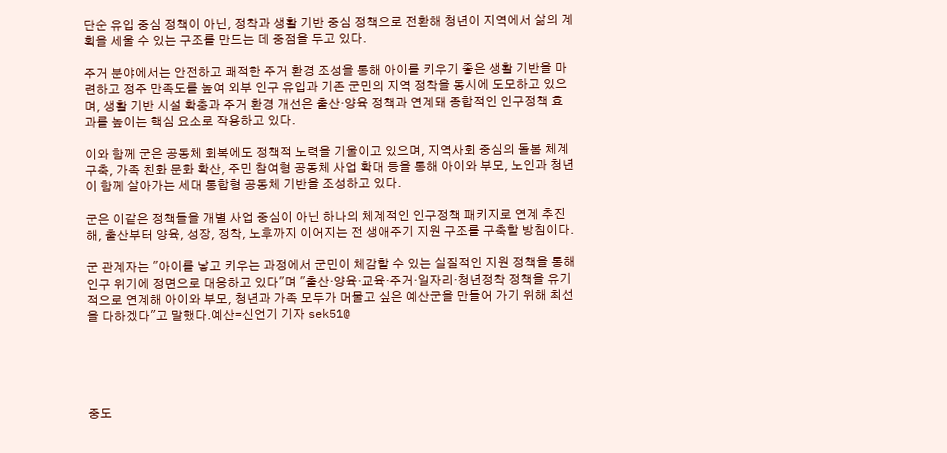단순 유입 중심 정책이 아닌, 정착과 생활 기반 중심 정책으로 전환해 청년이 지역에서 삶의 계획을 세울 수 있는 구조를 만드는 데 중점을 두고 있다.

주거 분야에서는 안전하고 쾌적한 주거 환경 조성을 통해 아이를 키우기 좋은 생활 기반을 마련하고 정주 만족도를 높여 외부 인구 유입과 기존 군민의 지역 정착을 동시에 도모하고 있으며, 생활 기반 시설 확충과 주거 환경 개선은 출산·양육 정책과 연계돼 종합적인 인구정책 효과를 높이는 핵심 요소로 작용하고 있다.

이와 함께 군은 공동체 회복에도 정책적 노력을 기울이고 있으며, 지역사회 중심의 돌봄 체계 구축, 가족 친화 문화 확산, 주민 참여형 공동체 사업 확대 등을 통해 아이와 부모, 노인과 청년이 함께 살아가는 세대 통합형 공동체 기반을 조성하고 있다.

군은 이같은 정책들을 개별 사업 중심이 아닌 하나의 체계적인 인구정책 패키지로 연계 추진해, 출산부터 양육, 성장, 정착, 노후까지 이어지는 전 생애주기 지원 구조를 구축할 방침이다.

군 관계자는 "아이를 낳고 키우는 과정에서 군민이 체감할 수 있는 실질적인 지원 정책을 통해 인구 위기에 정면으로 대응하고 있다"며 "출산·양육·교육·주거·일자리·청년정착 정책을 유기적으로 연계해 아이와 부모, 청년과 가족 모두가 머물고 싶은 예산군을 만들어 가기 위해 최선을 다하겠다"고 말했다.예산=신언기 기자 sek51@





중도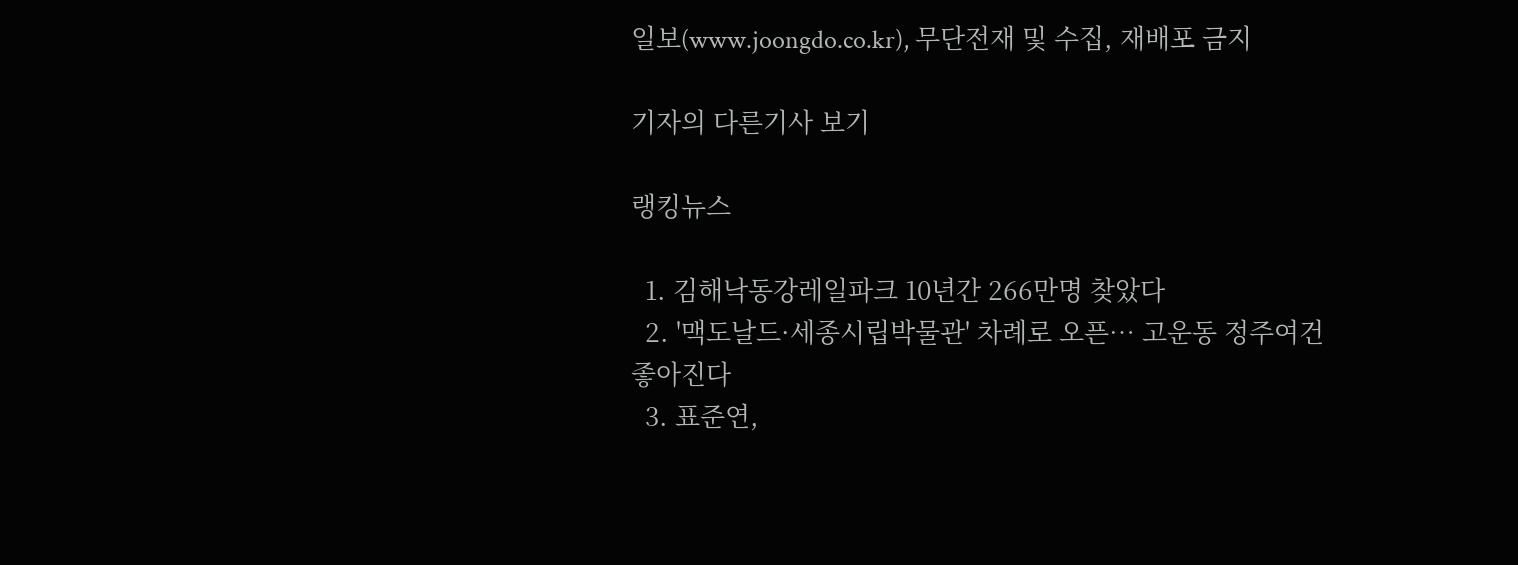일보(www.joongdo.co.kr), 무단전재 및 수집, 재배포 금지

기자의 다른기사 보기

랭킹뉴스

  1. 김해낙동강레일파크 10년간 266만명 찾았다
  2. '맥도날드·세종시립박물관' 차례로 오픈… 고운동 정주여건 좋아진다
  3. 표준연,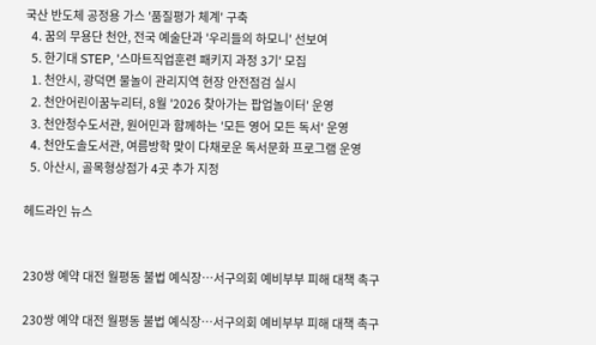국산 반도체 공정용 가스 '품질평가 체계' 구축
  4. 꿈의 무용단 천안, 전국 예술단과 '우리들의 하모니' 선보여
  5. 한기대 STEP, '스마트직업훈련 패키지 과정 3기' 모집
  1. 천안시, 광덕면 물놀이 관리지역 현장 안전점검 실시
  2. 천안어린이꿈누리터, 8월 '2026 찾아가는 팝업놀이터' 운영
  3. 천안청수도서관, 원어민과 함께하는 '모든 영어 모든 독서' 운영
  4. 천안도솔도서관, 여름방학 맞이 다채로운 독서문화 프로그램 운영
  5. 아산시, 골목형상점가 4곳 추가 지정

헤드라인 뉴스


230쌍 예약 대전 월평동 불법 예식장…서구의회 예비부부 피해 대책 촉구

230쌍 예약 대전 월평동 불법 예식장…서구의회 예비부부 피해 대책 촉구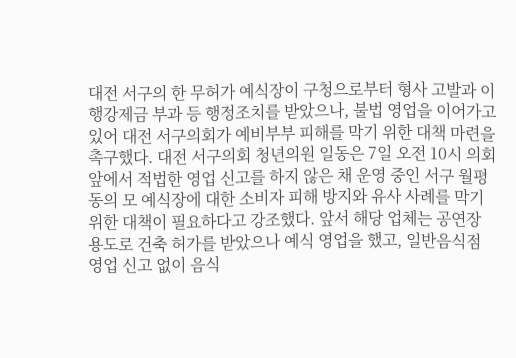대전 서구의 한 무허가 예식장이 구청으로부터 형사 고발과 이행강제금 부과 등 행정조치를 받았으나, 불법 영업을 이어가고 있어 대전 서구의회가 예비부부 피해를 막기 위한 대책 마련을 촉구했다. 대전 서구의회 청년의원 일동은 7일 오전 10시 의회 앞에서 적법한 영업 신고를 하지 않은 채 운영 중인 서구 월평동의 모 예식장에 대한 소비자 피해 방지와 유사 사례를 막기 위한 대책이 필요하다고 강조했다. 앞서 해당 업체는 공연장 용도로 건축 허가를 받았으나 예식 영업을 했고, 일반음식점 영업 신고 없이 음식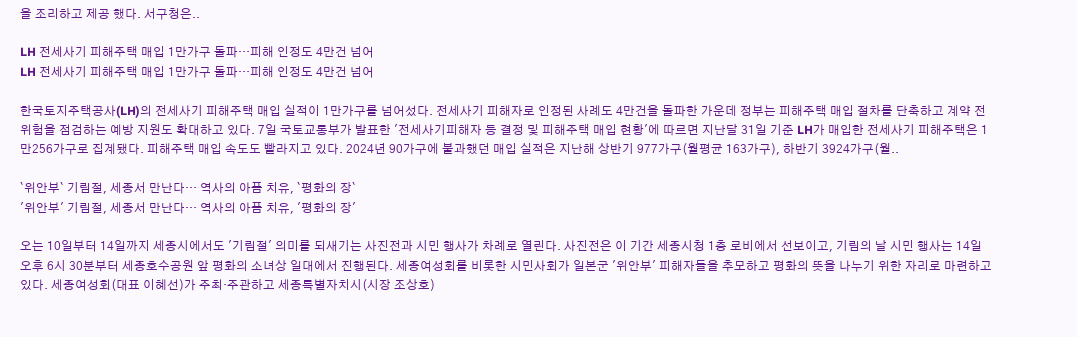을 조리하고 제공 했다. 서구청은..

LH 전세사기 피해주택 매입 1만가구 돌파…피해 인정도 4만건 넘어
LH 전세사기 피해주택 매입 1만가구 돌파…피해 인정도 4만건 넘어

한국토지주택공사(LH)의 전세사기 피해주택 매입 실적이 1만가구를 넘어섰다. 전세사기 피해자로 인정된 사례도 4만건을 돌파한 가운데 정부는 피해주택 매입 절차를 단축하고 계약 전 위험을 점검하는 예방 지원도 확대하고 있다. 7일 국토교통부가 발표한 '전세사기피해자 등 결정 및 피해주택 매입 현황'에 따르면 지난달 31일 기준 LH가 매입한 전세사기 피해주택은 1만256가구로 집계됐다. 피해주택 매입 속도도 빨라지고 있다. 2024년 90가구에 불과했던 매입 실적은 지난해 상반기 977가구(월평균 163가구), 하반기 3924가구(월..

`위안부` 기림절, 세종서 만난다… 역사의 아픔 치유, `평화의 장`
'위안부' 기림절, 세종서 만난다… 역사의 아픔 치유, '평화의 장'

오는 10일부터 14일까지 세종시에서도 '기림절' 의미를 되새기는 사진전과 시민 행사가 차례로 열린다. 사진전은 이 기간 세종시청 1층 로비에서 선보이고, 기림의 날 시민 행사는 14일 오후 6시 30분부터 세종호수공원 앞 평화의 소녀상 일대에서 진행된다. 세종여성회를 비롯한 시민사회가 일본군 '위안부' 피해자들을 추모하고 평화의 뜻을 나누기 위한 자리로 마련하고 있다. 세종여성회(대표 이혜선)가 주최·주관하고 세종특별자치시(시장 조상호)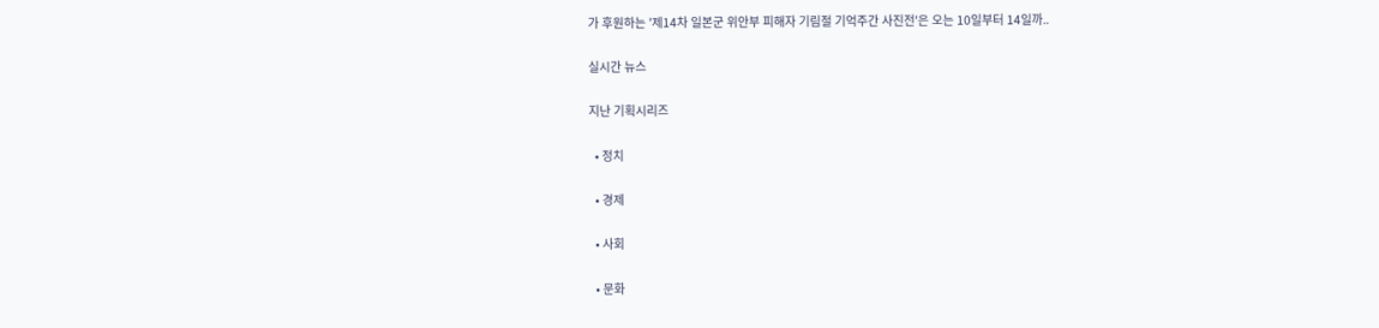가 후원하는 '제14차 일본군 위안부 피해자 기림절 기억주간 사진전'은 오는 10일부터 14일까..

실시간 뉴스

지난 기획시리즈

  • 정치

  • 경제

  • 사회

  • 문화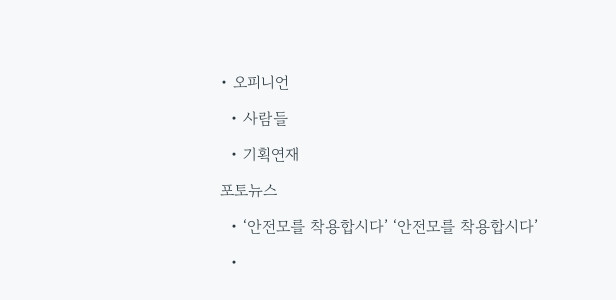• 오피니언

  • 사람들

  • 기획연재

포토뉴스

  • ‘안전모를 착용합시다’ ‘안전모를 착용합시다’

  •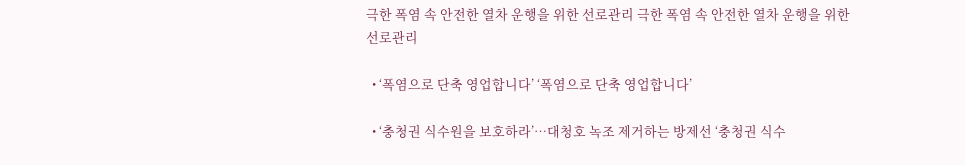극한 폭염 속 안전한 열차 운행을 위한 선로관리 극한 폭염 속 안전한 열차 운행을 위한 선로관리

  • ‘폭염으로 단축 영업합니다’ ‘폭염으로 단축 영업합니다’

  • ‘충청권 식수원을 보호하라’…대청호 녹조 제거하는 방제선 ‘충청권 식수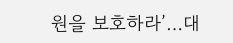원을 보호하라’…대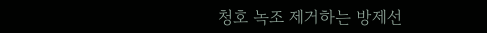청호 녹조 제거하는 방제선